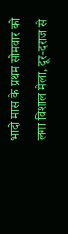भादो मास के प्रथम सोमवार को लगा विशाल मेला, दूर-दराज से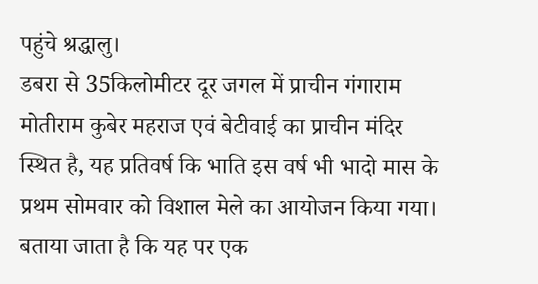पहुंचे श्रद्धालु।
डबरा से 35किलोमीटर दूर जगल में प्राचीन गंगाराम मोतीराम कुबेर महराज एवं बेटीवाई का प्राचीन मंदिर स्थित है, यह प्रतिवर्ष कि भाति इस वर्ष भी भादो मास के प्रथम सोमवार को विशाल मेले का आयोजन किया गया। बताया जाता है कि यह पर एक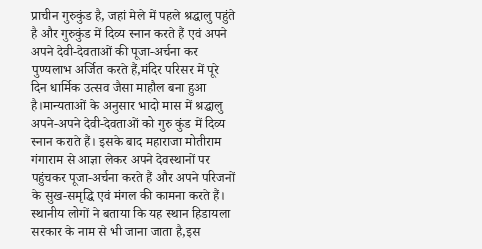प्राचीन गुरुकुंड है, जहां मेले में पहले श्रद्धालु पहुंते है और गुरुकुंड में दिव्य स्नान करते हैं एवं अपने अपने देवी-देवताओं की पूजा-अर्चना कर पुण्यलाभ अर्जित करते हैं,मंदिर परिसर में पूरे दिन धार्मिक उत्सव जैसा माहौल बना हुआ है।मान्यताओं के अनुसार भादो मास में श्रद्धालु अपने-अपने देवी-देवताओं को गुरु कुंड में दिव्य स्नान कराते हैं। इसके बाद महाराजा मोतीराम गंगाराम से आज्ञा लेकर अपने देवस्थानों पर पहुंचकर पूजा-अर्चना करते हैं और अपने परिजनों के सुख-समृद्धि एवं मंगल की कामना करते हैं।
स्थानीय लोगों ने बताया कि यह स्थान हिडायला सरकार के नाम से भी जाना जाता है,इस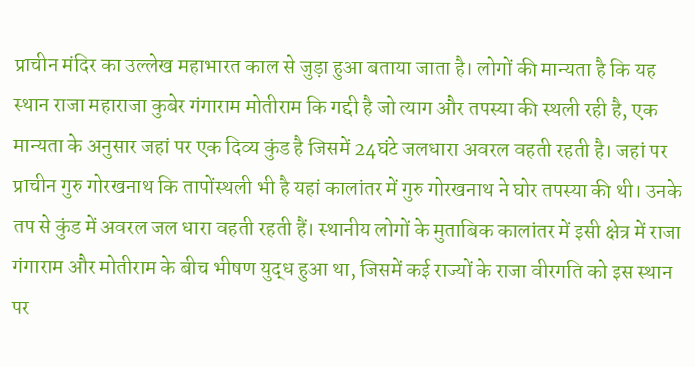प्राचीन मंदिर का उल्लेख महाभारत काल से जुड़ा हुआ बताया जाता है। लोगों की मान्यता है कि यह स्थान राजा महाराजा कुबेर गंगाराम मोतीराम कि गद्दी है जो त्याग और तपस्या की स्थली रही है, एक मान्यता के अनुसार जहां पर एक दिव्य कुंड है जिसमें 24घंटे जलधारा अवरल वहती रहती है। जहां पर प्राचीन गुरु गोरखनाथ कि तापोंस्थली भी है यहां कालांतर में गुरु गोरखनाथ ने घोर तपस्या की थी। उनके तप से कुंड में अवरल जल धारा वहती रहती हैं। स्थानीय लोगों के मुताबिक कालांतर में इसी क्षेत्र में राजा गंगाराम और मोतीराम के बीच भीषण युद्ध हुआ था, जिसमें कई राज्यों के राजा वीरगति को इस स्थान पर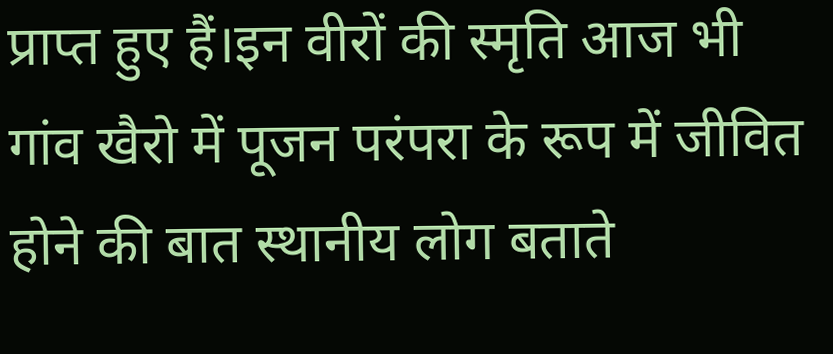प्राप्त हुए हैं।इन वीरों की स्मृति आज भी गांव खैरो में पूजन परंपरा के रूप में जीवित होने की बात स्थानीय लोग बताते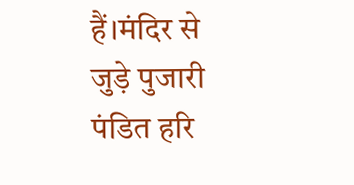हैं।मंदिर से जुड़े पुजारी पंडित हरि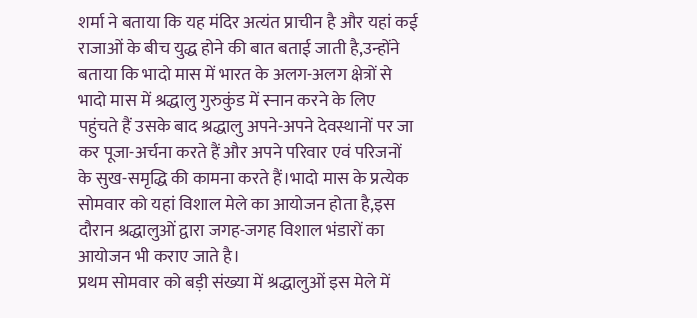शर्मा ने बताया कि यह मंदिर अत्यंत प्राचीन है और यहां कई राजाओं के बीच युद्ध होने की बात बताई जाती है,उन्होंने बताया कि भादो मास में भारत के अलग-अलग क्षेत्रों से भादो मास में श्रद्धालु गुरुकुंड में स्नान करने के लिए पहुंचते हैं उसके बाद श्रद्धालु अपने-अपने देवस्थानों पर जा कर पूजा-अर्चना करते हैं और अपने परिवार एवं परिजनों के सुख-समृद्धि की कामना करते हैं।भादो मास के प्रत्येक सोमवार को यहां विशाल मेले का आयोजन होता है,इस दौरान श्रद्धालुओं द्वारा जगह-जगह विशाल भंडारों का आयोजन भी कराए जाते है।
प्रथम सोमवार को बड़ी संख्या में श्रद्धालुओं इस मेले में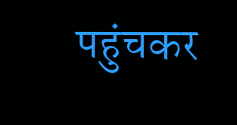पहुंचकर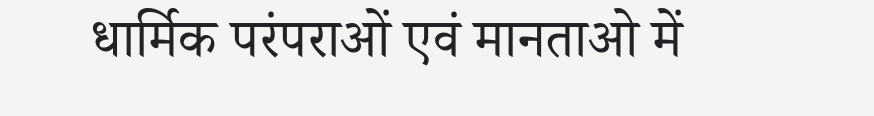धार्मिक परंपराओं एवं मानताओ में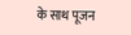के साथ पूजन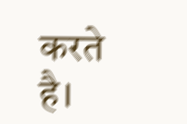करते है।